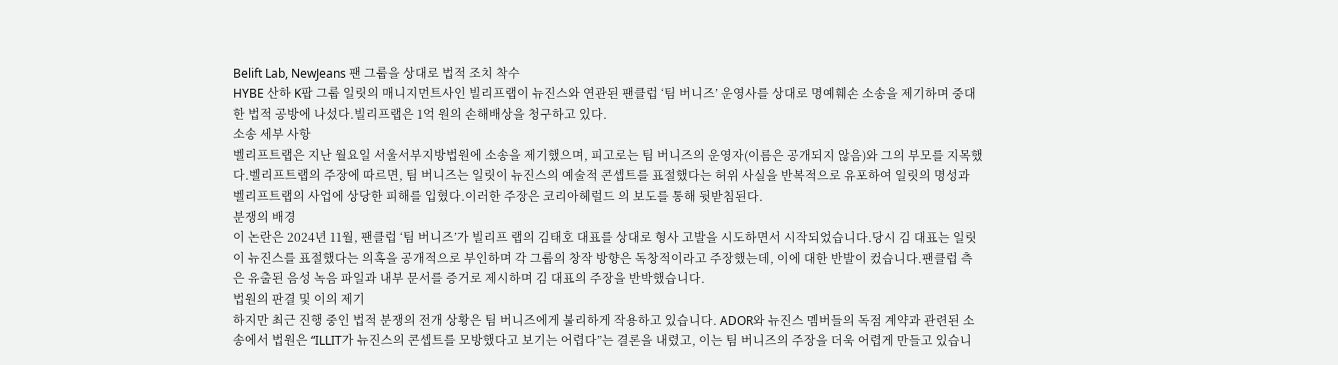Belift Lab, NewJeans 팬 그룹을 상대로 법적 조치 착수
HYBE 산하 K팝 그룹 일릿의 매니지먼트사인 빌리프랩이 뉴진스와 연관된 팬클럽 ‘팀 버니즈’ 운영사를 상대로 명예훼손 소송을 제기하며 중대한 법적 공방에 나섰다.빌리프랩은 1억 원의 손해배상을 청구하고 있다.
소송 세부 사항
벨리프트랩은 지난 월요일 서울서부지방법원에 소송을 제기했으며, 피고로는 팀 버니즈의 운영자(이름은 공개되지 않음)와 그의 부모를 지목했다.벨리프트랩의 주장에 따르면, 팀 버니즈는 일릿이 뉴진스의 예술적 콘셉트를 표절했다는 허위 사실을 반복적으로 유포하여 일릿의 명성과 벨리프트랩의 사업에 상당한 피해를 입혔다.이러한 주장은 코리아헤럴드 의 보도를 통해 뒷받침된다.
분쟁의 배경
이 논란은 2024년 11월, 팬클럽 ‘팀 버니즈’가 빌리프 랩의 김태호 대표를 상대로 형사 고발을 시도하면서 시작되었습니다.당시 김 대표는 일릿이 뉴진스를 표절했다는 의혹을 공개적으로 부인하며 각 그룹의 창작 방향은 독창적이라고 주장했는데, 이에 대한 반발이 컸습니다.팬클럽 측은 유출된 음성 녹음 파일과 내부 문서를 증거로 제시하며 김 대표의 주장을 반박했습니다.
법원의 판결 및 이의 제기
하지만 최근 진행 중인 법적 분쟁의 전개 상황은 팀 버니즈에게 불리하게 작용하고 있습니다. ADOR와 뉴진스 멤버들의 독점 계약과 관련된 소송에서 법원은 “ILLIT가 뉴진스의 콘셉트를 모방했다고 보기는 어렵다”는 결론을 내렸고, 이는 팀 버니즈의 주장을 더욱 어렵게 만들고 있습니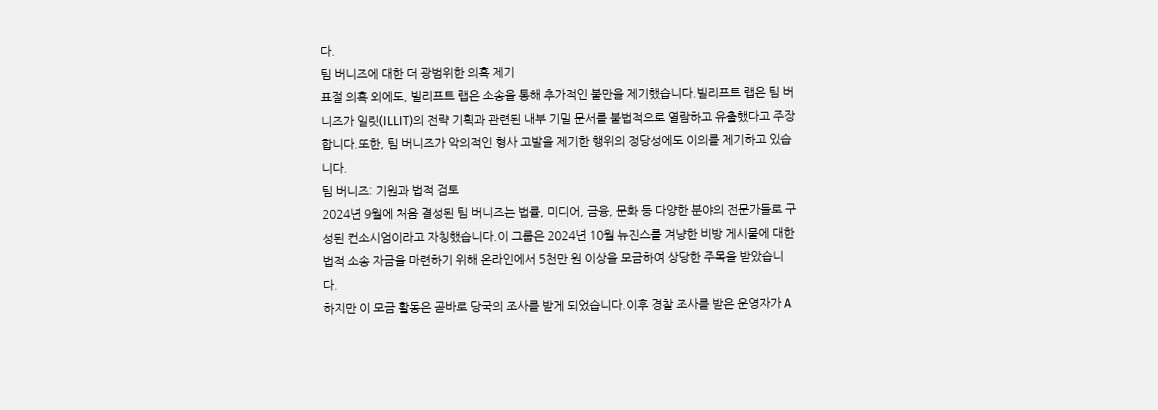다.
팀 버니즈에 대한 더 광범위한 의혹 제기
표절 의혹 외에도, 빌리프트 랩은 소송을 통해 추가적인 불만을 제기했습니다.빌리프트 랩은 팀 버니즈가 일릿(ILLIT)의 전략 기획과 관련된 내부 기밀 문서를 불법적으로 열람하고 유출했다고 주장합니다.또한, 팀 버니즈가 악의적인 형사 고발을 제기한 행위의 정당성에도 이의를 제기하고 있습니다.
팀 버니즈: 기원과 법적 검토
2024년 9월에 처음 결성된 팀 버니즈는 법률, 미디어, 금융, 문화 등 다양한 분야의 전문가들로 구성된 컨소시엄이라고 자칭했습니다.이 그룹은 2024년 10월 뉴진스를 겨냥한 비방 게시물에 대한 법적 소송 자금을 마련하기 위해 온라인에서 5천만 원 이상을 모금하여 상당한 주목을 받았습니다.
하지만 이 모금 활동은 곧바로 당국의 조사를 받게 되었습니다.이후 경찰 조사를 받은 운영자가 A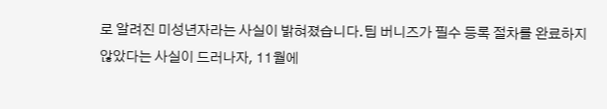로 알려진 미성년자라는 사실이 밝혀졌습니다.팀 버니즈가 필수 등록 절차를 완료하지 않았다는 사실이 드러나자, 11월에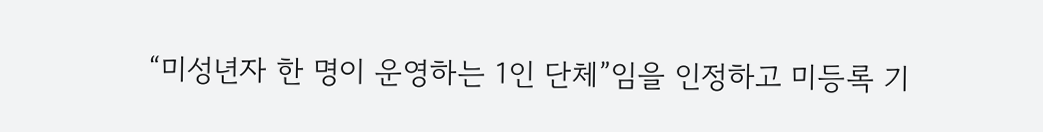“미성년자 한 명이 운영하는 1인 단체”임을 인정하고 미등록 기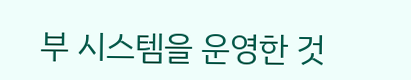부 시스템을 운영한 것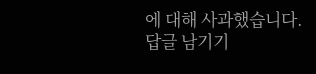에 대해 사과했습니다.
답글 남기기